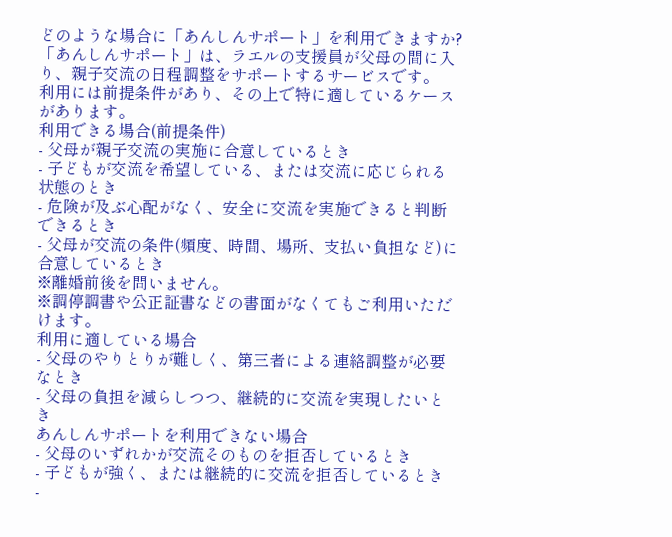どのような場合に「あんしんサポート」を利用できますか?
「あんしんサポート」は、ラエルの支援員が父母の間に入り、親子交流の日程調整をサポートするサービスです。
利用には前提条件があり、その上で特に適しているケースがあります。
利用できる場合(前提条件)
- 父母が親子交流の実施に合意しているとき
- 子どもが交流を希望している、または交流に応じられる状態のとき
- 危険が及ぶ心配がなく、安全に交流を実施できると判断できるとき
- 父母が交流の条件(頻度、時間、場所、支払い負担など)に合意しているとき
※離婚前後を問いません。
※調停調書や公正証書などの書面がなくてもご利用いただけます。
利用に適している場合
- 父母のやりとりが難しく、第三者による連絡調整が必要なとき
- 父母の負担を減らしつつ、継続的に交流を実現したいとき
あんしんサポートを利用できない場合
- 父母のいずれかが交流そのものを拒否しているとき
- 子どもが強く、または継続的に交流を拒否しているとき
-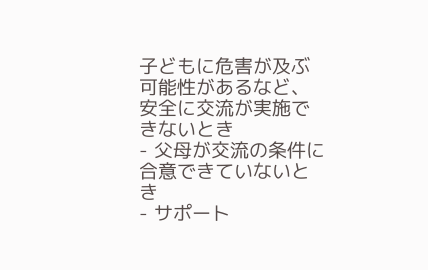子どもに危害が及ぶ可能性があるなど、安全に交流が実施できないとき
- 父母が交流の条件に合意できていないとき
- サポート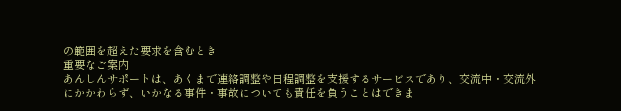の範囲を超えた要求を含むとき
重要なご案内
あんしんサポートは、あくまで連絡調整や日程調整を支援するサービスであり、交流中・交流外にかかわらず、いかなる事件・事故についても責任を負うことはできま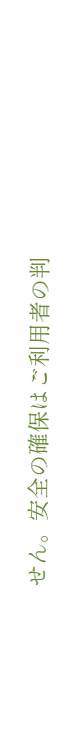せん。安全の確保はご利用者の判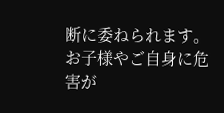断に委ねられます。
お子様やご自身に危害が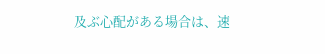及ぶ心配がある場合は、速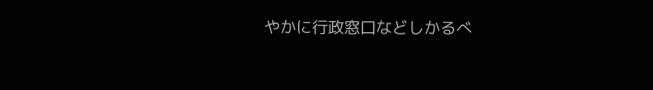やかに行政窓口などしかるべ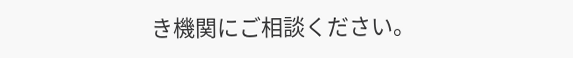き機関にご相談ください。